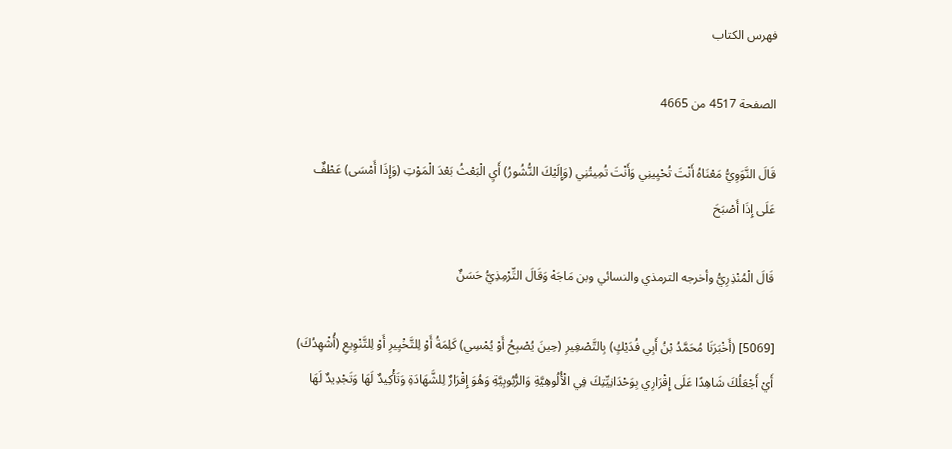فهرس الكتاب

الصفحة 4517 من 4665

قَالَ النَّوَوِيُّ مَعْنَاهُ أَنْتَ تُحْيِينِي وَأَنْتَ تُمِيتُنِي (وَإِلَيْكَ النُّشُورُ) أَيِ الْبَعْثُ بَعْدَ الْمَوْتِ (وَإِذَا أَمْسَى) عَطْفٌ عَلَى إِذَا أَصْبَحَ

قَالَ الْمُنْذِرِيُّ وأخرجه الترمذي والنسائي وبن مَاجَهْ وَقَالَ التِّرْمِذِيُّ حَسَنٌ

[5069] (أَخْبَرَنَا مُحَمَّدُ بْنُ أَبِي فُدَيْكٍ) بِالتَّصْغِيرِ (حِينَ يُصْبِحُ أَوْ يُمْسِي) كَلِمَةُ أَوْ لِلتَّخْيِيرِ أَوْ لِلتَّنْوِيعِ (أُشْهِدُكَ) أَيْ أَجْعَلُكَ شَاهِدًا عَلَى إِقْرَارِي بِوَحْدَانِيِّتِكَ فِي الْأُلُوهِيَّةِ وَالرُّبُوبِيَّةِ وَهُوَ إِقْرَارٌ لِلشَّهَادَةِ وَتَأْكِيدٌ لَهَا وَتَجْدِيدٌ لَهَا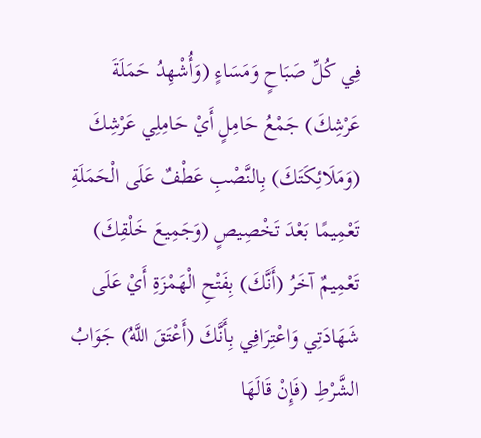فِي كُلِّ صَبَاحٍ وَمَسَاءٍ (وَأُشْهِدُ حَمَلَةَ عَرْشِكَ) جَمْعُ حَامِلٍ أَيْ حَامِلِي عَرْشِكَ (وَمَلَائِكَتَكَ) بِالنَّصْبِ عَطْفٌ عَلَى الْحَمَلَةِ تَعْمِيمًا بَعْدَ تَخْصِيصٍ (وَجَمِيعَ خَلْقِكَ) تَعْمِيمٌ آخَرُ (أَنَّكَ) بِفَتْحِ الْهَمْزَةِ أَيْ عَلَى شَهَادَتِي وَاعْتِرَافِي بِأَنَّكَ (أَعْتَقَ اللَّهُ) جَوَابُ الشَّرْطِ (فَإِنْ قَالَهَا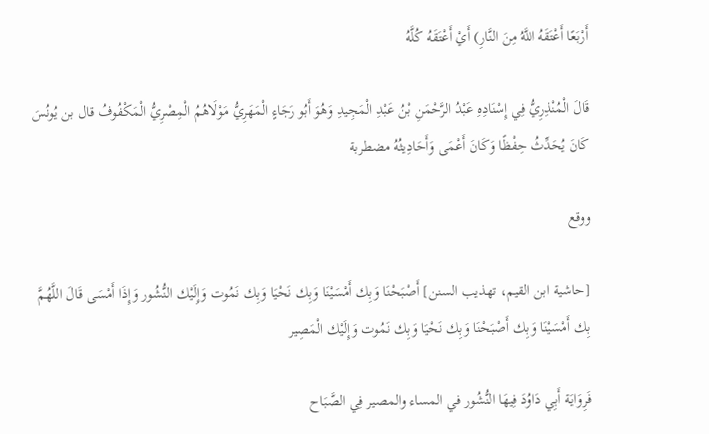أَرْبَعًا أَعْتَقَهُ اللَّهُ مِنَ النَّارِ) أَيْ أَعْتَقَهُ كُلَّهُ

قَالَ الْمُنْذِرِيُّ فِي إِسْنَادِهِ عَبْدُ الرَّحْمَنِ بْنُ عَبْدِ الْمَجِيدِ وَهُوَ أَبُو رَجَاءٍ الْمَهَرِيُّ مَوْلَاهُمُ الْمِصْرِيُّ الْمَكْفُوفُ قال بن يُونُسَ كَانَ يُحَدِّثُ حِفْظًا وَكَانَ أَعْمَى وَأَحَادِيثُهُ مضطربة

ووقع

[حاشية ابن القيم، تهذيب السنن] أَصْبَحْنَا وَبِك أَمْسَيْنَا وَبِك نَحْيَا وَبِك نَمُوت وَإِلَيْك النُّشُور وَإِذَا أَمْسَى قَالَ اللَّهُمَّ بِك أَمْسَيْنَا وَبِك أَصْبَحْنَا وَبِك نَحْيَا وَبِك نَمُوت وَإِلَيْك الْمَصِير

فَرِوَايَة أَبِي دَاوُدَ فِيهَا النُّشُور في المساء والمصير فِي الصَّبَاح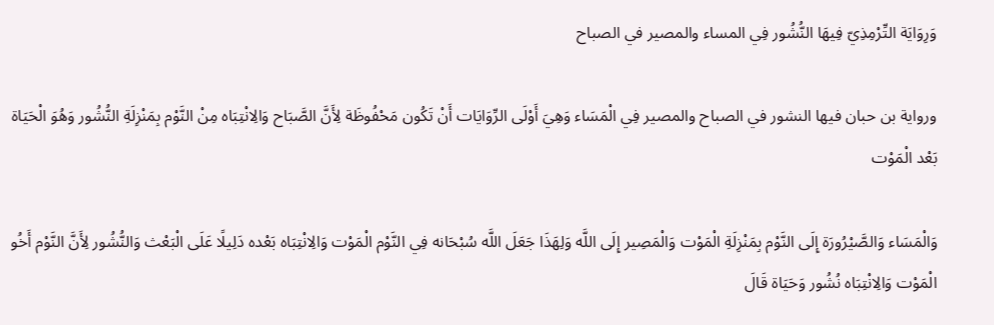وَرِوَايَة التِّرْمِذِيّ فِيهَا النُّشُور فِي المساء والمصير في الصباح

ورواية بن حبان فيها النشور في الصباح والمصير فِي الْمَسَاء وَهِيَ أَوْلَى الرِّوَايَات أَنْ تَكُون مَحْفُوظَة لِأَنَّ الصَّبَاح وَالِانْتِبَاه مِنْ النَّوْم بِمَنْزِلَةِ النُّشُور وَهُوَ الْحَيَاة بَعْد الْمَوْت

وَالْمَسَاء وَالصَّيْرُورَة إِلَى النَّوْم بِمَنْزِلَةِ الْمَوْت وَالْمَصِير إِلَى اللَّه وَلِهَذَا جَعَلَ اللَّه سُبْحَانه فِي النَّوْم الْمَوْت وَالِانْتِبَاه بَعْده دَلِيلًا عَلَى الْبَعْث وَالنُّشُور لِأَنَّ النَّوْم أَخُو الْمَوْت وَالِانْتِبَاه نُشُور وَحَيَاة قَالَ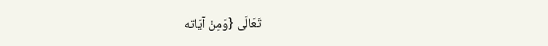تَعَالَى {وَمِنْ آيَاته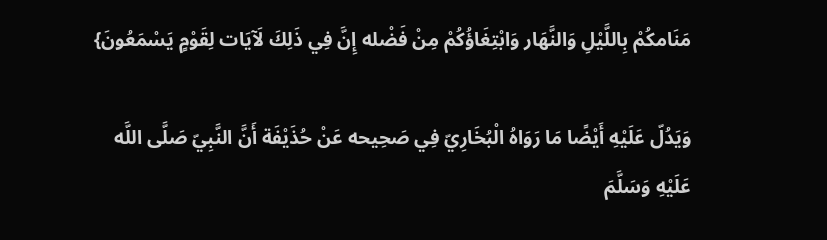مَنَامكُمْ بِاللَّيْلِ وَالنَّهَار وَابْتِغَاؤُكُمْ مِنْ فَضْله إِنَّ فِي ذَلِكَ لَآيَات لِقَوْمٍ يَسْمَعُونَ}

وَيَدُلّ عَلَيْهِ أَيْضًا مَا رَوَاهُ الْبُخَارِيّ فِي صَحِيحه عَنْ حُذَيْفَة أَنَّ النَّبِيّ صَلَّى اللَّه عَلَيْهِ وَسَلَّمَ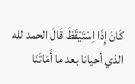كَانَ إِذَا اِسْتَيْقَظَ قَالَ الحمد لله الذي أحيانا بعد ما أَمَاتَنَا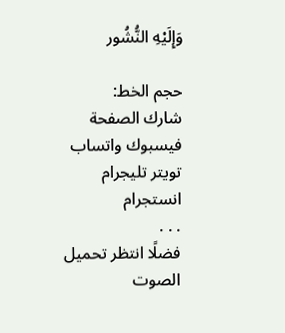وَإِلَيْهِ النُّشُور

حجم الخط:
شارك الصفحة
فيسبوك واتساب تويتر تليجرام انستجرام
. . .
فضلًا انتظر تحميل الصوت